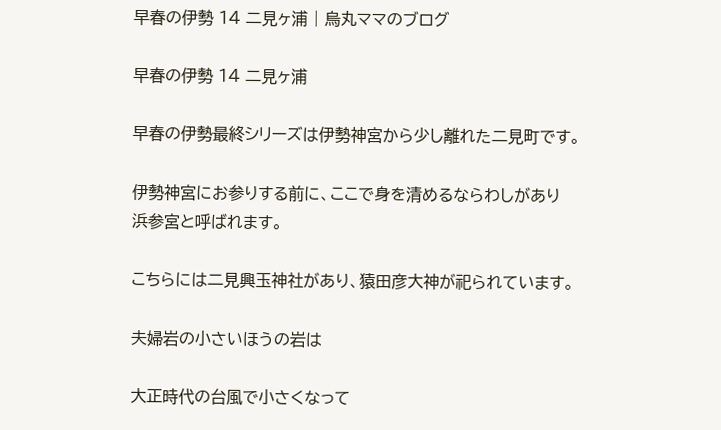早春の伊勢 14 二見ヶ浦 | 烏丸ママのブログ

早春の伊勢 14 二見ヶ浦

早春の伊勢最終シリーズは伊勢神宮から少し離れた二見町です。

伊勢神宮にお参りする前に、ここで身を清めるならわしがあり
浜参宮と呼ばれます。

こちらには二見興玉神社があり、猿田彦大神が祀られています。

夫婦岩の小さいほうの岩は

大正時代の台風で小さくなって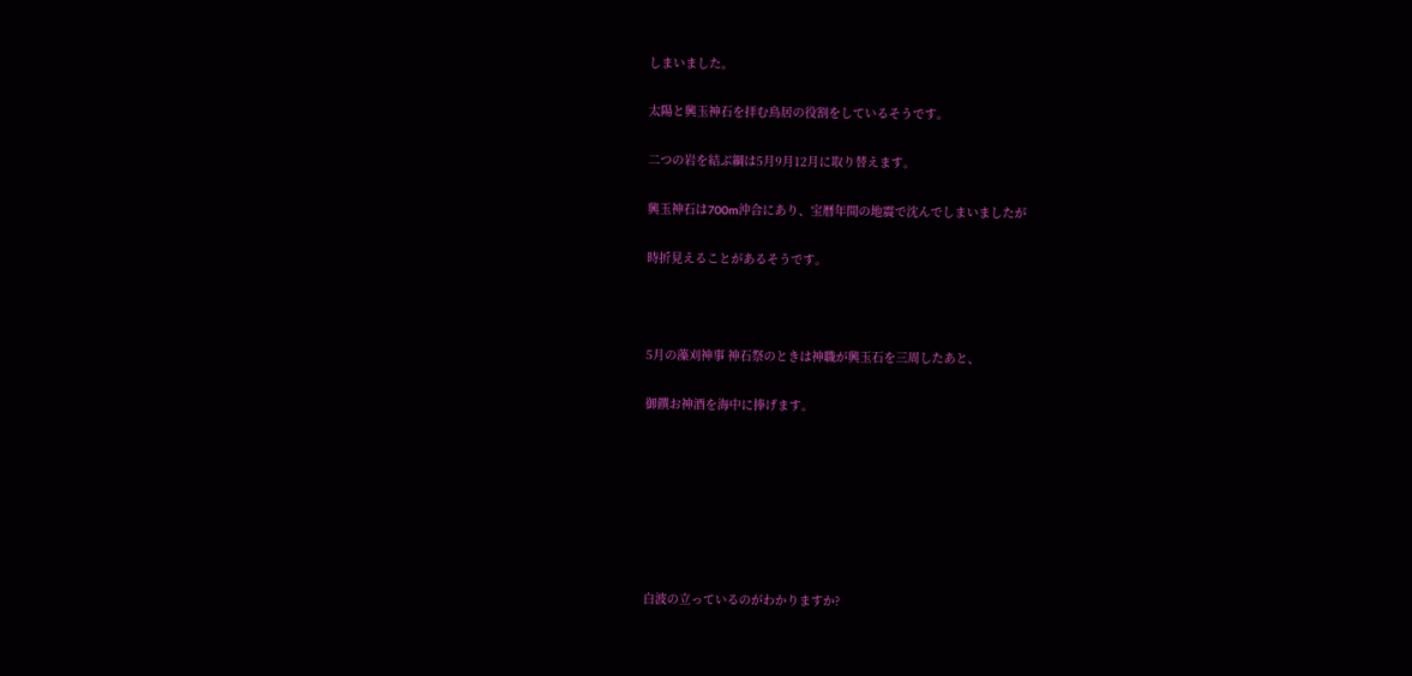しまいました。

太陽と興玉神石を拝む鳥居の役割をしているそうです。

二つの岩を結ぶ綱は5月9月12月に取り替えます。

興玉神石は700m沖合にあり、宝暦年間の地震で沈んでしまいましたが

時折見えることがあるそうです。



5月の藻刈神事 神石祭のときは神職が興玉石を三周したあと、

御饌お神酒を海中に捧げます。







白波の立っているのがわかりますか?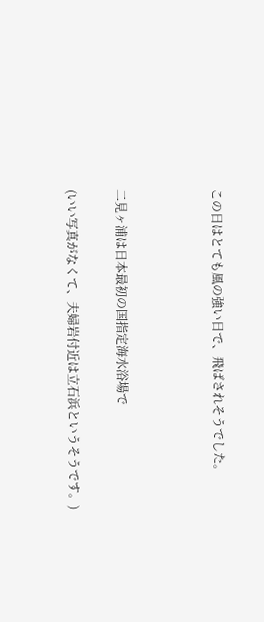この日はとても風の強い日で、飛ばされそうでした。



二見ヶ浦は日本最初の国指定海水浴場で

(いい写真がなくて、夫婦岩付近は立石浜というそうです。)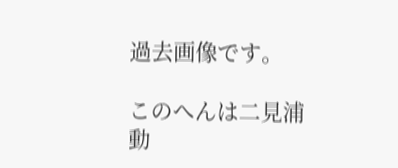過去画像です。

このへんは二見浦
動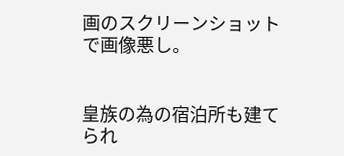画のスクリーンショットで画像悪し。


皇族の為の宿泊所も建てられ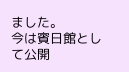ました。
今は賓日館として公開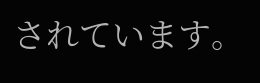されています。